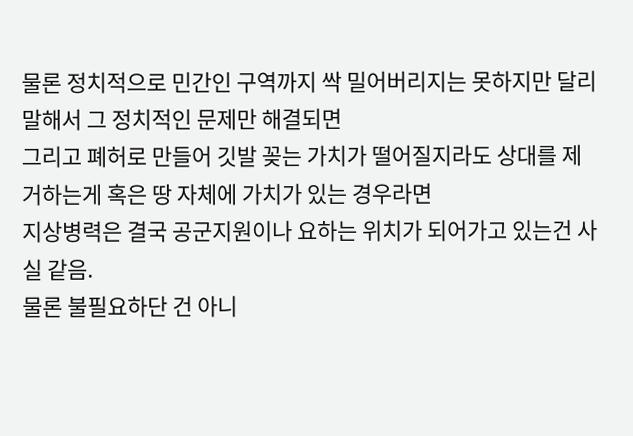물론 정치적으로 민간인 구역까지 싹 밀어버리지는 못하지만 달리 말해서 그 정치적인 문제만 해결되면
그리고 폐허로 만들어 깃발 꽂는 가치가 떨어질지라도 상대를 제거하는게 혹은 땅 자체에 가치가 있는 경우라면
지상병력은 결국 공군지원이나 요하는 위치가 되어가고 있는건 사실 같음.
물론 불필요하단 건 아니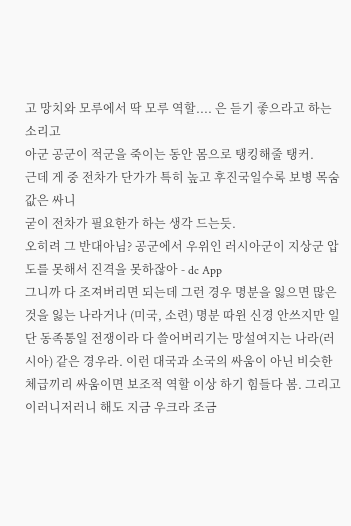고 망치와 모루에서 딱 모루 역할.... 은 듣기 좋으라고 하는 소리고
아군 공군이 적군을 죽이는 동안 몸으로 탱킹해줄 탱커.
근데 게 중 전차가 단가가 특히 높고 후진국일수록 보병 목숨값은 싸니
굳이 전차가 필요한가 하는 생각 드는듯.
오히려 그 반대아님? 공군에서 우위인 러시아군이 지상군 압도를 못해서 진격을 못하잖아 - dc App
그니까 다 조져버리면 되는데 그런 경우 명분을 잃으면 많은 것을 잃는 나라거나 (미국, 소련) 명분 따윈 신경 안쓰지만 일단 동족통일 전쟁이라 다 쓸어버리기는 망설여지는 나라(러시아) 같은 경우라. 이런 대국과 소국의 싸움이 아닌 비슷한 체급끼리 싸움이면 보조적 역할 이상 하기 힘들다 봄. 그리고 이러니저러니 해도 지금 우크라 조금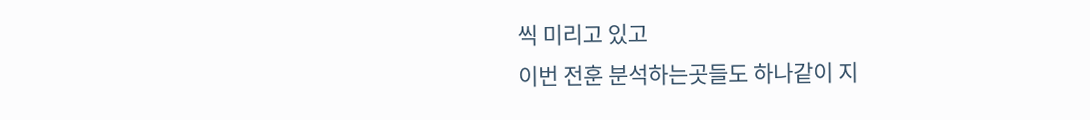씩 미리고 있고
이번 전훈 분석하는곳들도 하나같이 지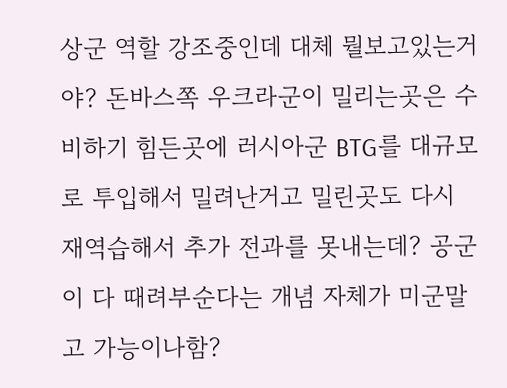상군 역할 강조중인데 대체 뭘보고있는거야? 돈바스쪽 우크라군이 밀리는곳은 수비하기 힘든곳에 러시아군 BTG를 대규모로 투입해서 밀려난거고 밀린곳도 다시 재역습해서 추가 전과를 못내는데? 공군이 다 때려부순다는 개념 자체가 미군말고 가능이나함?